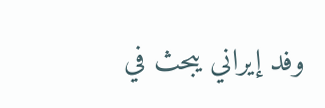وفد إيراني يبحث في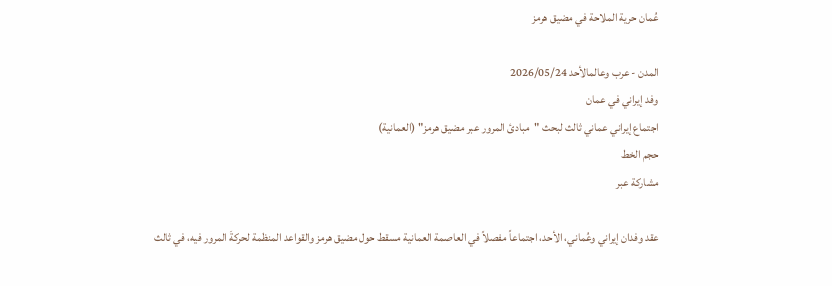عُمان حرية الملاحة في مضيق هرمز

المدن - عرب وعالمالأحد 2026/05/24
وفد إيراني في عمان
اجتماع إيراني عماني ثالث لبحث "مبادئ المرور عبر مضيق هرمز" (العمانية)
حجم الخط
مشاركة عبر

عقد وفدان إيراني وعُماني، الأحد، اجتماعاً مفصلاً في العاصمة العمانية مسقط حول مضيق هرمز والقواعد المنظمة لحركةَ المرور فيه، في ثالث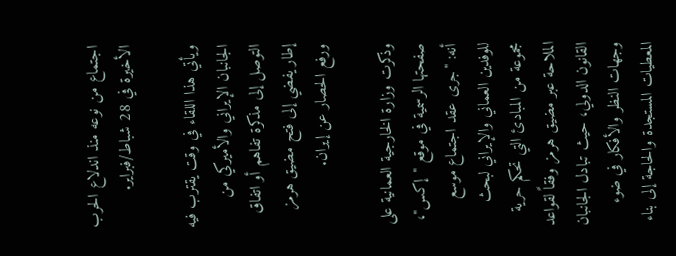اجتماع من نوعه منذ اندلاع الحرب الأخيرة في 28 شباط/فبراير.

ويأتي هذا اللقاء في وقت يقترب فيه الجانبان الإيراني والأميركي من التوصل إلى مذكرة تفاهم أو اتفاق إطار يفضي إلى فتح مضيق هرمز ورفع الحصار عن إيران.

وذكرت وزارة الخارجية العمانية على صفحتها الرسمية في موقع "إكس"، أنه: "جرى عقد اجتماع موسع للوفدين العماني والإيراني لبحث مجموعة من المبادئ التي تحكم حرية الملاحة عبر مضيق هرمز وفقاً لقواعد القانون الدولي، حيث تبادل الجانبان وجهات النظر والأفكار في ضوء المعطيات المستجدة والحاجة إلى بناء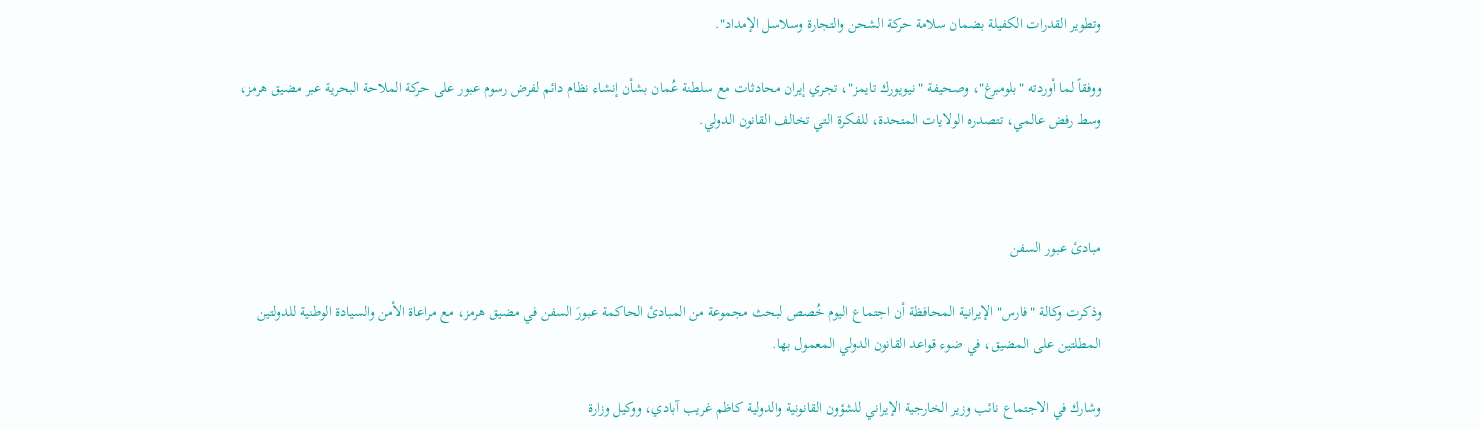وتطوير القدرات الكفيلة بضمان سلامة حركة الشحن والتجارة وسلاسل الإمداد".

ووفقاً لما أوردته "بلومبرغ"، وصحيفة "نيويورك تايمز"، تجري إيران محادثات مع سلطنة عُمان بشأن إنشاء نظام دائم لفرض رسوم عبور على حركة الملاحة البحرية عبر مضيق هرمز، وسط رفض عالمي، تتصدره الولايات المتحدة، للفكرة التي تخالف القانون الدولي.



مبادئ عبور السفن

وذكرت وكالة "فارس" الإيرانية المحافظة أن اجتماع اليوم خُصص لبحث مجموعة من المبادئ الحاكمة عبورَ السفن في مضيق هرمز، مع مراعاة الأمن والسيادة الوطنية للدولتين المطلتين على المضيق، في ضوء قواعد القانون الدولي المعمول بها.

وشارك في الاجتماع نائب وزير الخارجية الإيراني للشؤون القانونية والدولية كاظم غريب آبادي، ووكيل وزارة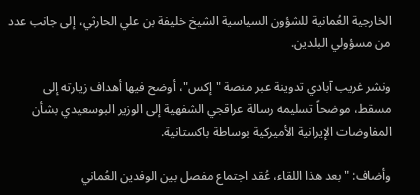الخارجية العُمانية للشؤون السياسية الشيخ خليفة بن علي الحارثي، إلى جانب عدد من مسؤولي البلدين.

ونشر غريب آبادي تدوينة عبر منصة "إكس"، أوضح فيها أهداف زيارته إلى مسقط، موضحاً تسليمه رسالة عراقجي الشفهية إلى الوزير البوسعيدي بشأن المفاوضات الإيرانية الأميركية بوساطة باكستانية.

وأضاف: "بعد هذا اللقاء، عُقد اجتماع مفصل بين الوفدين العُماني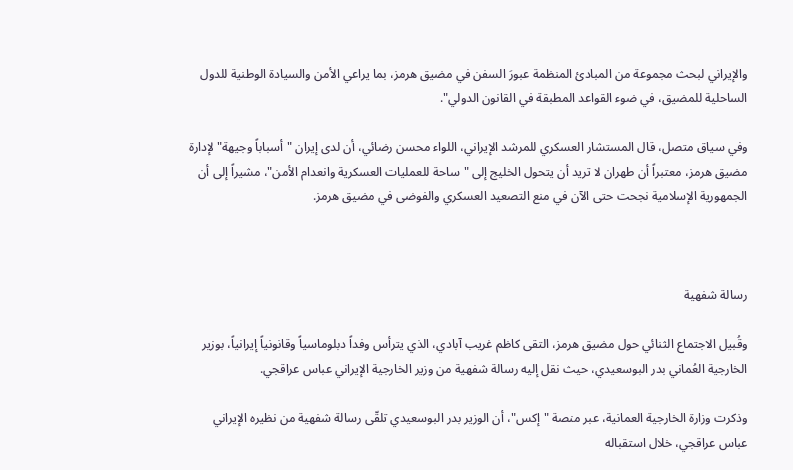والإيراني لبحث مجموعة من المبادئ المنظمة عبورَ السفن في مضيق هرمز، بما يراعي الأمن والسيادة الوطنية للدول الساحلية للمضيق، في ضوء القواعد المطبقة في القانون الدولي".

وفي سياق متصل، قال المستشار العسكري للمرشد الإيراني، اللواء محسن رضائي، أن لدى إيران "أسباباً وجيهة" لإدارة مضيق هرمز، معتبراً أن طهران لا تريد أن يتحول الخليج إلى "ساحة للعمليات العسكرية وانعدام الأمن"، مشيراً إلى أن الجمهورية الإسلامية نجحت حتى الآن في منع التصعيد العسكري والفوضى في مضيق هرمز.



رسالة شفهية

وقُبيل الاجتماع الثنائي حول مضيق هرمز، التقى كاظم غريب آبادي، الذي يترأس وفداً دبلوماسياً وقانونياً إيرانياً، بوزير الخارجية العُماني بدر البوسعيدي، حيث نقل إليه رسالة شفهية من وزير الخارجية الإيراني عباس عراقجي.

وذكرت وزارة الخارجية العمانية، عبر منصة "إكس"، أن الوزير بدر البوسعيدي تلقّى رسالة شفهية من نظيره الإيراني عباس عراقجي، خلال استقباله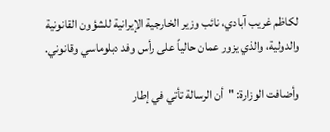لكاظم غريب آبادي، نائب وزير الخارجية الإيرانية للشؤون القانونية والدولية، والذي يزور عمان حالياً على رأس وفد دبلوماسي وقانوني.

وأضافت الوزارة: "أن الرسالة تأتي في إطار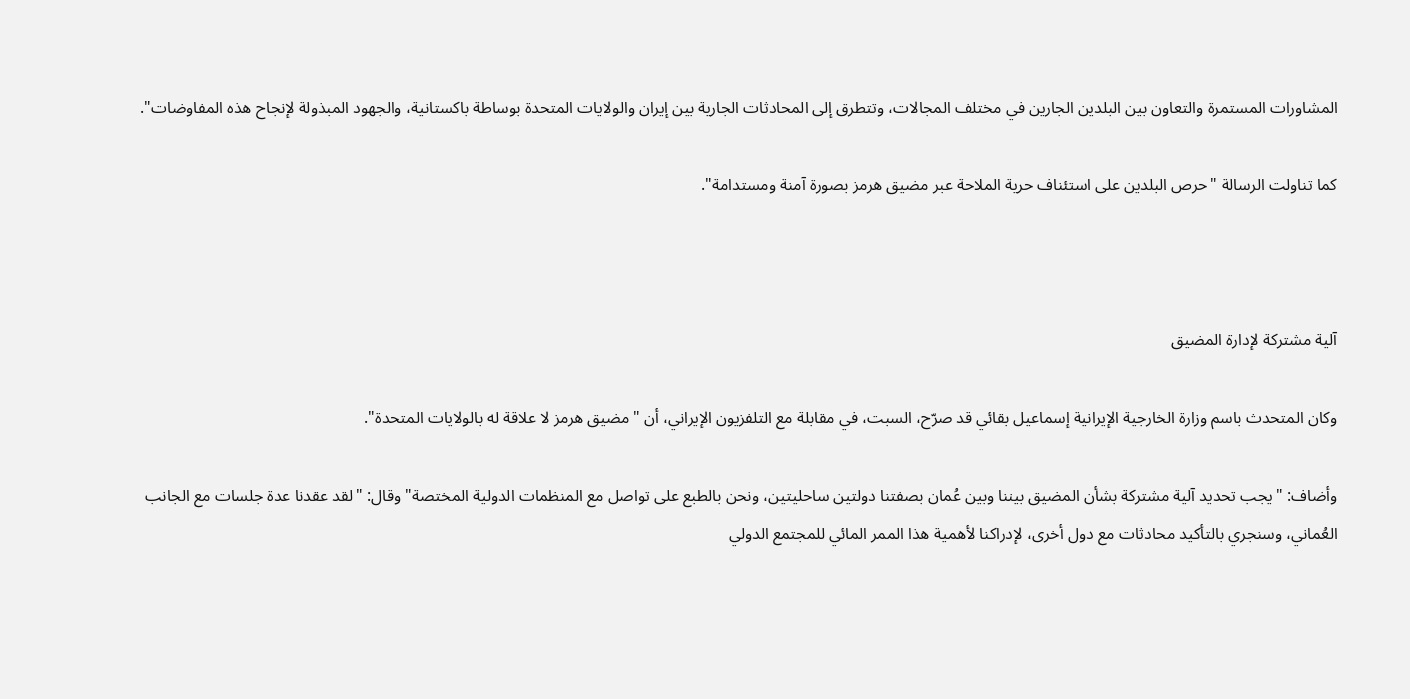المشاورات المستمرة والتعاون بين البلدين الجارين في مختلف المجالات، وتتطرق إلى المحادثات الجارية بين إيران والولايات المتحدة بوساطة باكستانية، والجهود المبذولة لإنجاح هذه المفاوضات".

كما تناولت الرسالة "حرص البلدين على استئناف حرية الملاحة عبر مضيق هرمز بصورة آمنة ومستدامة".



آلية مشتركة لإدارة المضيق

وكان المتحدث باسم وزارة الخارجية الإيرانية إسماعيل بقائي قد صرّح، السبت، في مقابلة مع التلفزيون الإيراني، أن "مضيق هرمز لا علاقة له بالولايات المتحدة".

وأضاف: "يجب تحديد آلية مشتركة بشأن المضيق بيننا وبين عُمان بصفتنا دولتين ساحليتين، ونحن بالطبع على تواصل مع المنظمات الدولية المختصة" وقال: "لقد عقدنا عدة جلسات مع الجانب العُماني، وسنجري بالتأكيد محادثات مع دول أخرى، لإدراكنا لأهمية هذا الممر المائي للمجتمع الدولي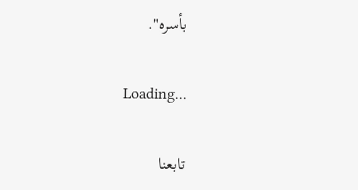بأسره".

Loading...

تابعنا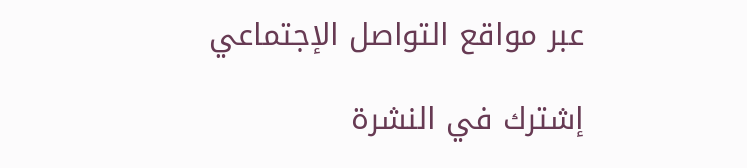عبر مواقع التواصل الإجتماعي

إشترك في النشرة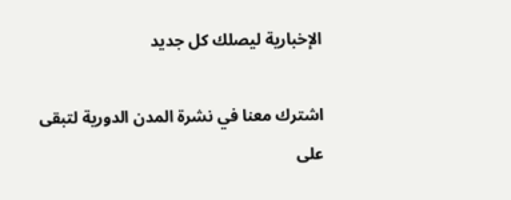الإخبارية ليصلك كل جديد

اشترك معنا في نشرة المدن الدورية لتبقى على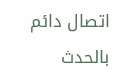اتصال دائم بالحدث